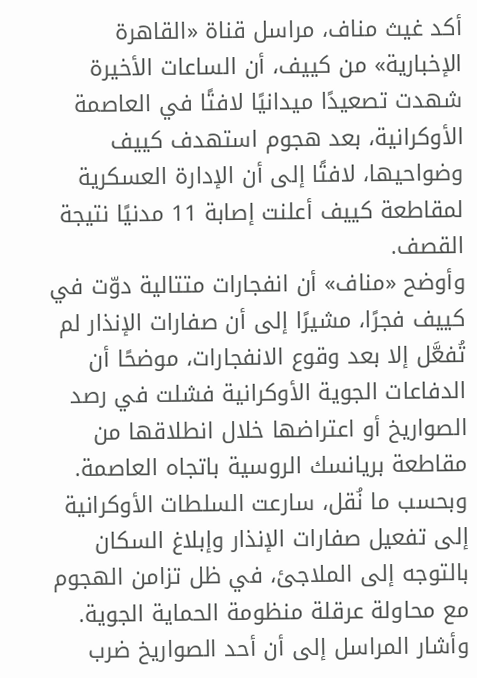أكد غيث مناف، مراسل قناة «القاهرة الإخبارية» من كييف، أن الساعات الأخيرة شهدت تصعيدًا ميدانيًا لافتًا في العاصمة الأوكرانية، بعد هجوم استهدف كييف وضواحيها، لافتًا إلى أن الإدارة العسكرية لمقاطعة كييف أعلنت إصابة 11 مدنيًا نتيجة القصف.
وأوضح «مناف» أن انفجارات متتالية دوّت في كييف فجرًا، مشيرًا إلى أن صفارات الإنذار لم تُفعَّل إلا بعد وقوع الانفجارات، موضحًا أن الدفاعات الجوية الأوكرانية فشلت في رصد الصواريخ أو اعتراضها خلال انطلاقها من مقاطعة بريانسك الروسية باتجاه العاصمة.
وبحسب ما نُقل، سارعت السلطات الأوكرانية إلى تفعيل صفارات الإنذار وإبلاغ السكان بالتوجه إلى الملاجئ، في ظل تزامن الهجوم مع محاولة عرقلة منظومة الحماية الجوية. وأشار المراسل إلى أن أحد الصواريخ ضرب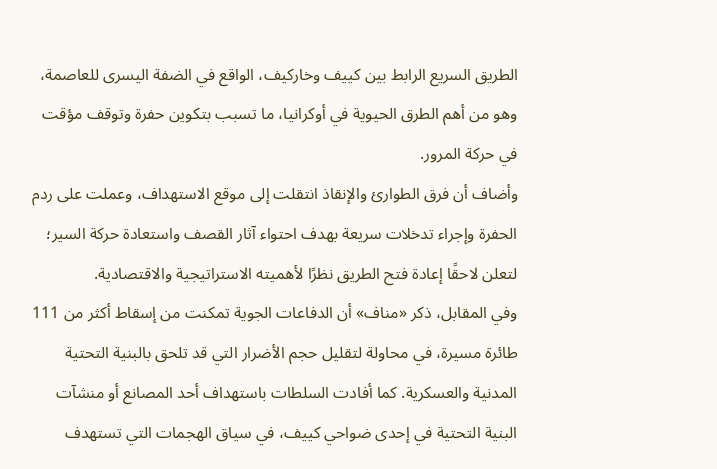الطريق السريع الرابط بين كييف وخاركيف، الواقع في الضفة اليسرى للعاصمة، وهو من أهم الطرق الحيوية في أوكرانيا، ما تسبب بتكوين حفرة وتوقف مؤقت في حركة المرور.
وأضاف أن فرق الطوارئ والإنقاذ انتقلت إلى موقع الاستهداف، وعملت على ردم الحفرة وإجراء تدخلات سريعة بهدف احتواء آثار القصف واستعادة حركة السير؛ لتعلن لاحقًا إعادة فتح الطريق نظرًا لأهميته الاستراتيجية والاقتصادية.
وفي المقابل، ذكر «مناف» أن الدفاعات الجوية تمكنت من إسقاط أكثر من 111 طائرة مسيرة، في محاولة لتقليل حجم الأضرار التي قد تلحق بالبنية التحتية المدنية والعسكرية. كما أفادت السلطات باستهداف أحد المصانع أو منشآت البنية التحتية في إحدى ضواحي كييف، في سياق الهجمات التي تستهدف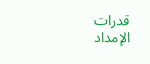قدرات الإمداد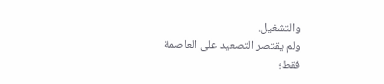والتشغيل.
ولم يقتصر التصعيد على العاصمة فقط؛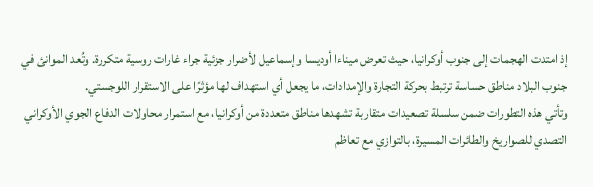إذ امتدت الهجمات إلى جنوب أوكرانيا، حيث تعرض ميناءا أوديسا وإسماعيل لأضرار جزئية جراء غارات روسية متكررة. وتُعد الموانئ في جنوب البلاد مناطق حساسة ترتبط بحركة التجارة والإمدادات، ما يجعل أي استهداف لها مؤثرًا على الاستقرار اللوجستي.
وتأتي هذه التطورات ضمن سلسلة تصعيدات متقاربة تشهدها مناطق متعددة من أوكرانيا، مع استمرار محاولات الدفاع الجوي الأوكراني التصدي للصواريخ والطائرات المسيرة، بالتوازي مع تعاظم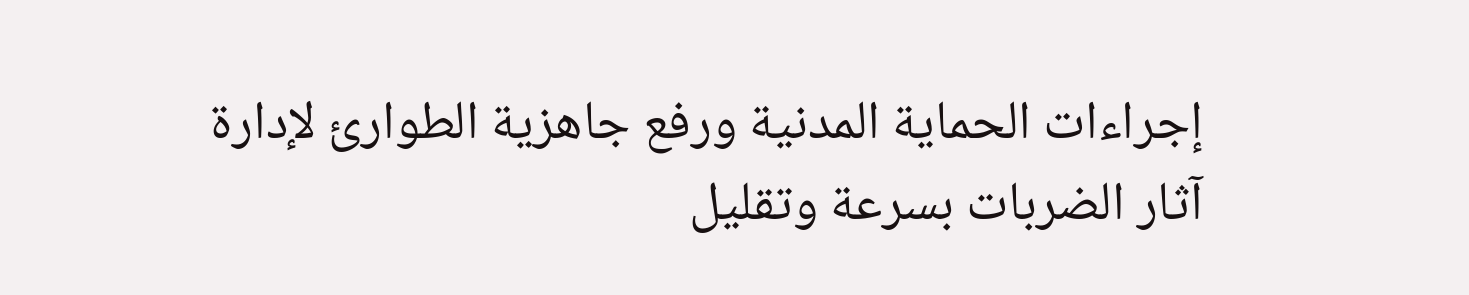إجراءات الحماية المدنية ورفع جاهزية الطوارئ لإدارة آثار الضربات بسرعة وتقليل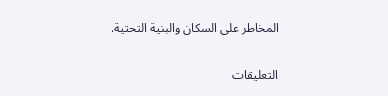المخاطر على السكان والبنية التحتية.

التعليقات